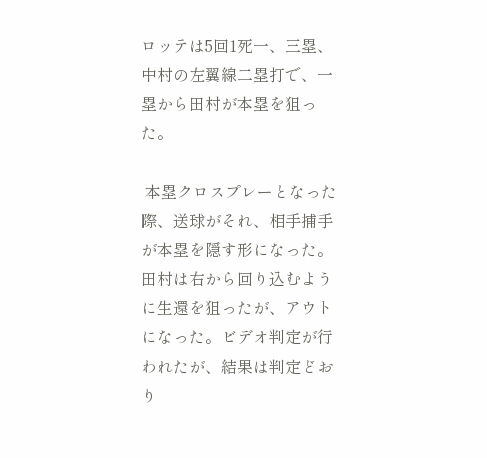ロッテは5回1死一、三塁、中村の左翼線二塁打で、一塁から田村が本塁を狙った。

 本塁クロスプレーとなった際、送球がそれ、相手捕手が本塁を隠す形になった。田村は右から回り込むように生還を狙ったが、アウトになった。ビデオ判定が行われたが、結果は判定どおり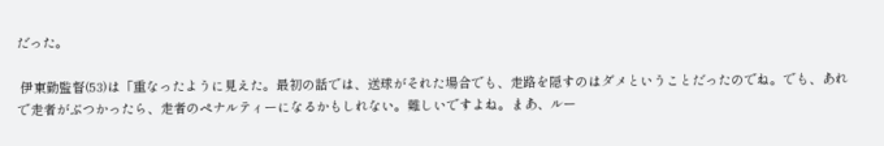だった。

 伊東勤監督(53)は「重なったように見えた。最初の話では、送球がそれた場合でも、走路を隠すのはダメということだったのでね。でも、あれで走者がぶつかったら、走者のペナルティーになるかもしれない。難しいですよね。まあ、ルー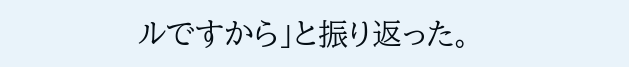ルですから」と振り返った。